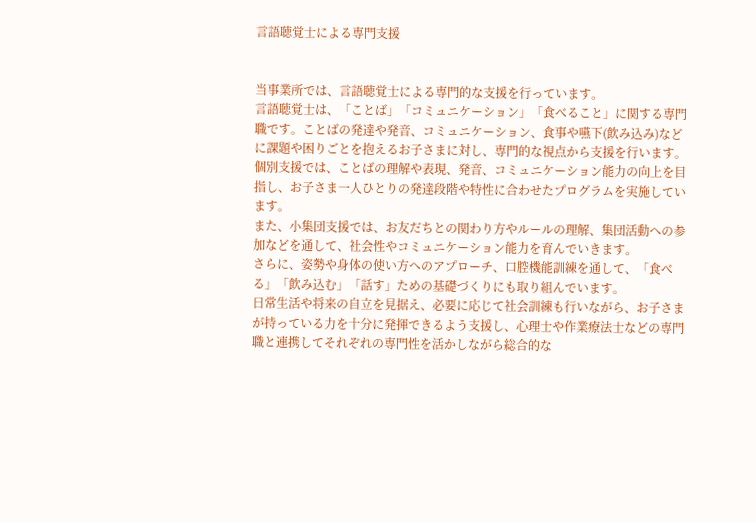言語聴覚士による専門支援


当事業所では、言語聴覚士による専門的な支援を行っています。
言語聴覚士は、「ことば」「コミュニケーション」「食べること」に関する専門職です。ことばの発達や発音、コミュニケーション、食事や嚥下(飲み込み)などに課題や困りごとを抱えるお子さまに対し、専門的な視点から支援を行います。
個別支援では、ことばの理解や表現、発音、コミュニケーション能力の向上を目指し、お子さま一人ひとりの発達段階や特性に合わせたプログラムを実施しています。
また、小集団支援では、お友だちとの関わり方やルールの理解、集団活動への参加などを通して、社会性やコミュニケーション能力を育んでいきます。
さらに、姿勢や身体の使い方へのアプローチ、口腔機能訓練を通して、「食べる」「飲み込む」「話す」ための基礎づくりにも取り組んでいます。
日常生活や将来の自立を見据え、必要に応じて社会訓練も行いながら、お子さまが持っている力を十分に発揮できるよう支援し、心理士や作業療法士などの専門職と連携してそれぞれの専門性を活かしながら総合的な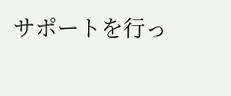サポートを行っ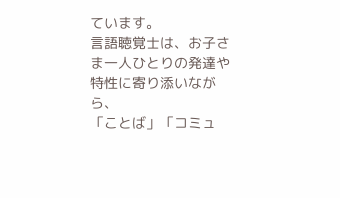ています。
言語聴覚士は、お子さま一人ひとりの発達や特性に寄り添いながら、
「ことば」「コミュ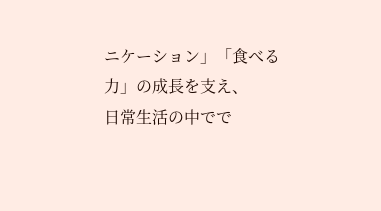ニケーション」「食べる力」の成長を支え、
日常生活の中でで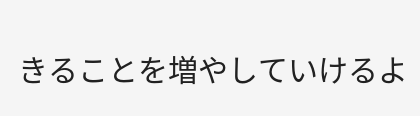きることを増やしていけるよ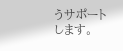うサポートします。